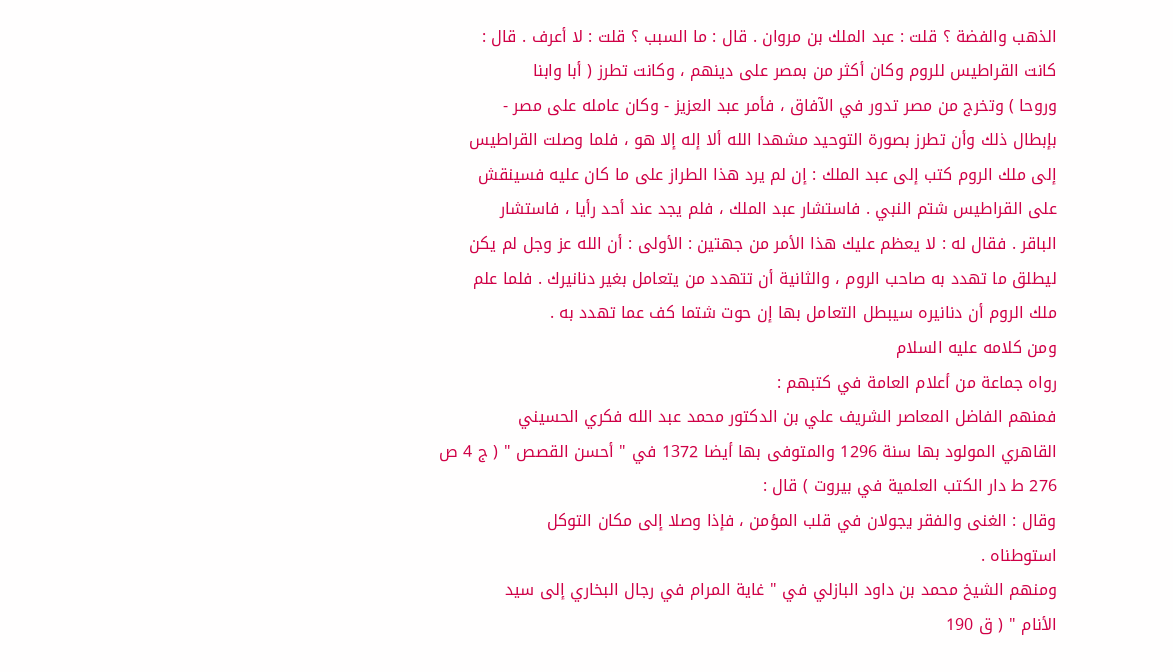الذهب والفضة ؟ قلت : عبد الملك بن مروان . قال : ما السبب ؟ قلت : لا أعرف . قال :
كانت القراطيس للروم وكان أكثر من بمصر على دينهم ، وكانت تطرز ( أبا وابنا
وروحا ) وتخرج من مصر تدور في الآفاق ، فأمر عبد العزيز - وكان عامله على مصر -
بإبطال ذلك وأن تطرز بصورة التوحيد مشهدا الله ألا إله إلا هو ، فلما وصلت القراطيس
إلى ملك الروم كتب إلى عبد الملك : إن لم يرد هذا الطراز على ما كان عليه فسينقش
على القراطيس شتم النبي . فاستشار عبد الملك ، فلم يجد عند أحد رأيا ، فاستشار
الباقر . فقال له : لا يعظم عليك هذا الأمر من جهتين : الأولى : أن الله عز وجل لم يكن
ليطلق ما تهدد به صاحب الروم ، والثانية أن تتهدد من يتعامل بغير دنانيرك . فلما علم
ملك الروم أن دنانيره سيبطل التعامل بها إن حوت شتما كف عما تهدد به .
ومن كلامه عليه السلام
رواه جماعة من أعلام العامة في كتبهم :
فمنهم الفاضل المعاصر الشريف علي بن الدكتور محمد عبد الله فكري الحسيني
القاهري المولود بها سنة 1296 والمتوفى بها أيضا 1372 في " أحسن القصص " ( ج 4 ص
276 ط دار الكتب العلمية في بيروت ) قال :
وقال : الغنى والفقر يجولان في قلب المؤمن ، فإذا وصلا إلى مكان التوكل
استوطناه .
ومنهم الشيخ محمد بن داود البازلي في " غاية المرام في رجال البخاري إلى سيد
الأنام " ( ق 190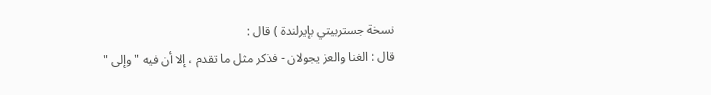نسخة جستربيتي بإيرلندة ) قال :
قال : الغنا والعز يجولان - فذكر مثل ما تقدم ، إلا أن فيه " وإلى "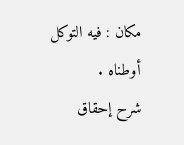مكان : فيه التوكل
أوطناه .
شرح إحقاق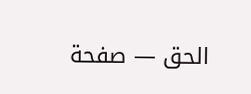الحق — صفحة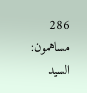286
مساهمون: السيد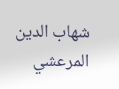شهاب الدين المرعشي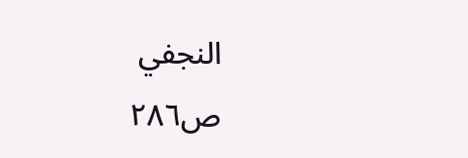النجفي
ص٢٨٦